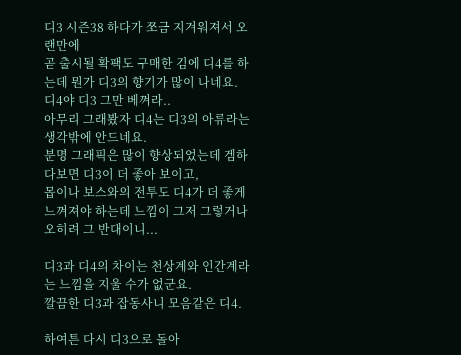디3 시즌38 하다가 쪼금 지겨워져서 오랜만에
곧 출시될 확팩도 구매한 김에 디4를 하는데 뭔가 디3의 향기가 많이 나네요.
디4야 디3 그만 베껴라..
아무리 그래봤자 디4는 디3의 아류라는 생각밖에 안드네요.
분명 그래픽은 많이 향상되었는데 겜하다보면 디3이 더 좋아 보이고,
몹이나 보스와의 전투도 디4가 더 좋게 느껴져야 하는데 느낌이 그저 그렇거나 오히려 그 반대이니...

디3과 디4의 차이는 천상계와 인간계라는 느낌을 지울 수가 없군요.
깔끔한 디3과 잡동사니 모음같은 디4.

하여튼 다시 디3으로 돌아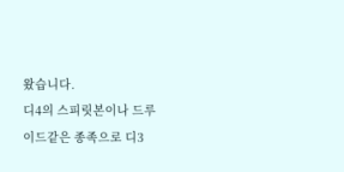왔습니다.
디4의 스피릿본이나 드루이드같은 종족으로 디3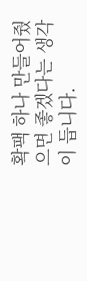확팩 하나 만들어줬으면 좋겠다는 생각이 듭니다.